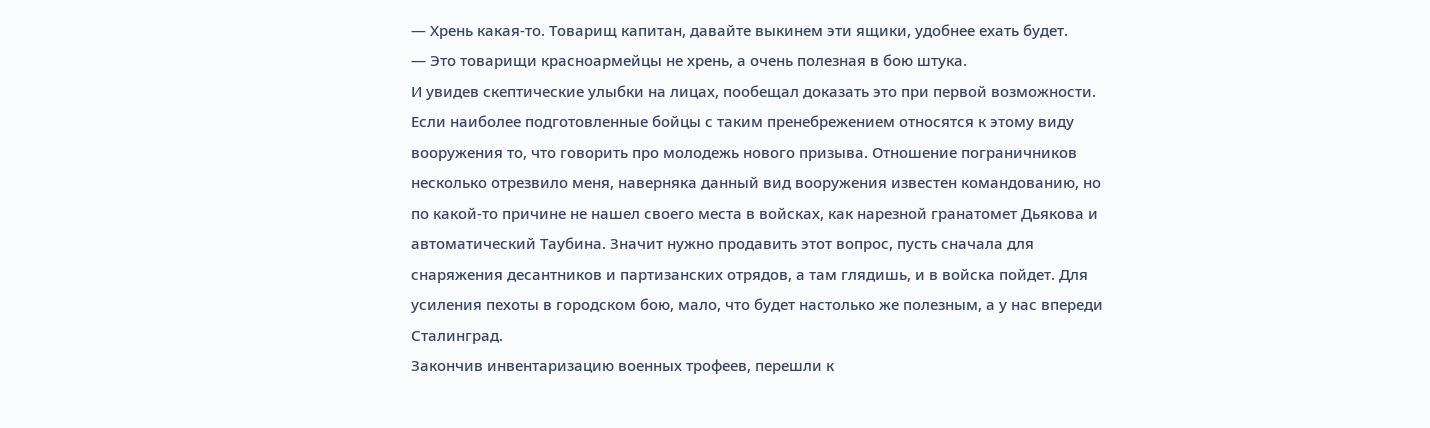— Хрень какая-то. Товарищ капитан, давайте выкинем эти ящики, удобнее ехать будет.
— Это товарищи красноармейцы не хрень, а очень полезная в бою штука.
И увидев скептические улыбки на лицах, пообещал доказать это при первой возможности. Если наиболее подготовленные бойцы с таким пренебрежением относятся к этому виду вооружения то, что говорить про молодежь нового призыва. Отношение пограничников несколько отрезвило меня, наверняка данный вид вооружения известен командованию, но по какой-то причине не нашел своего места в войсках, как нарезной гранатомет Дьякова и автоматический Таубина. Значит нужно продавить этот вопрос, пусть сначала для снаряжения десантников и партизанских отрядов, а там глядишь, и в войска пойдет. Для усиления пехоты в городском бою, мало, что будет настолько же полезным, а у нас впереди Сталинград.
Закончив инвентаризацию военных трофеев, перешли к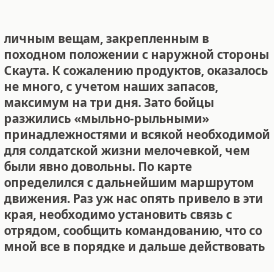личным вещам, закрепленным в походном положении с наружной стороны Скаута. К сожалению продуктов, оказалось не много, с учетом наших запасов, максимум на три дня. Зато бойцы разжились «мыльно-рыльными» принадлежностями и всякой необходимой для солдатской жизни мелочевкой, чем были явно довольны. По карте определился с дальнейшим маршрутом движения. Раз уж нас опять привело в эти края, необходимо установить связь с отрядом, сообщить командованию, что со мной все в порядке и дальше действовать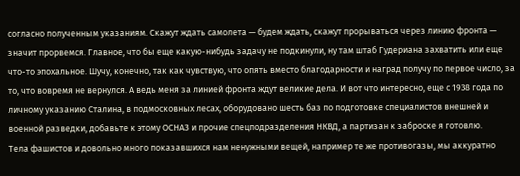согласно полученным указаниям. Скажут ждать самолета — будем ждать, скажут прорываться через линию фронта — значит прорвемся. Главное, что бы еще какую-нибудь задачу не подкинули, ну там штаб Гудериана захватить или еще что-то эпохальное. Шучу, конечно, так как чувствую, что опять вместо благодарности и наград получу по первое число, за то, что вовремя не вернулся. А ведь меня за линией фронта ждут великие дела. И вот что интересно, еще с 1938 года по личному указанию Сталина, в подмосковных лесах, оборудовано шесть баз по подготовке специалистов внешней и военной разведки, добавьте к этому ОСНАЗ и прочие спецподразделения НКВД, а партизан к заброске я готовлю.
Тела фашистов и довольно много показавшихся нам ненужными вещей, например те же противогазы, мы аккуратно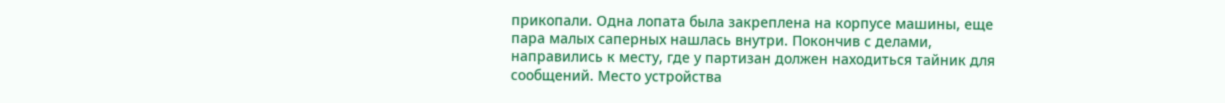прикопали. Одна лопата была закреплена на корпусе машины, еще пара малых саперных нашлась внутри. Покончив с делами, направились к месту, где у партизан должен находиться тайник для сообщений. Место устройства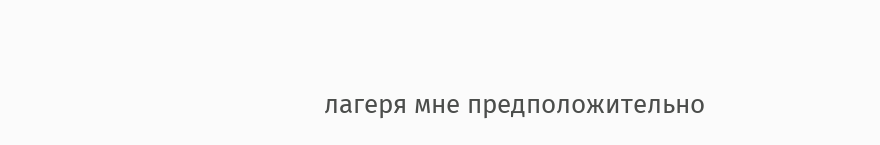лагеря мне предположительно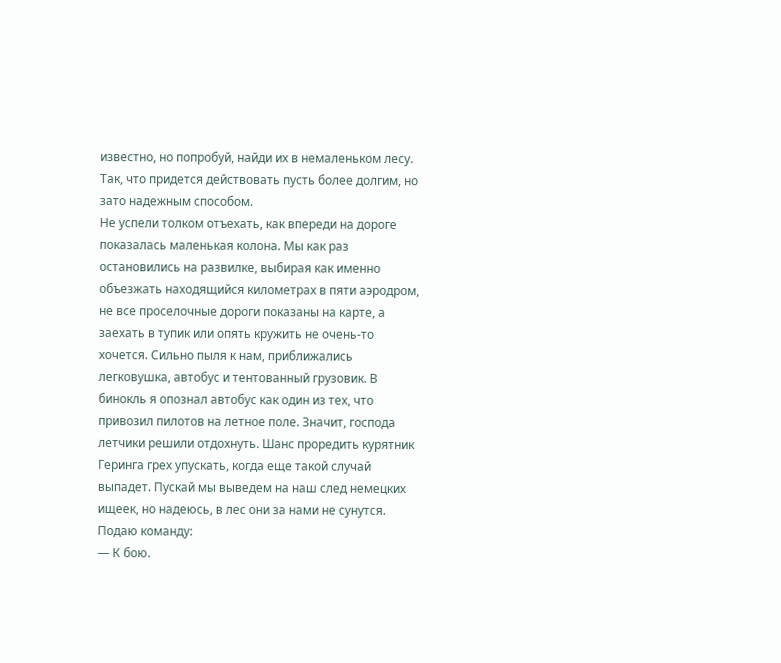известно, но попробуй, найди их в немаленьком лесу. Так, что придется действовать пусть более долгим, но зато надежным способом.
Не успели толком отъехать, как впереди на дороге показалась маленькая колона. Мы как раз остановились на развилке, выбирая как именно объезжать находящийся километрах в пяти аэродром, не все проселочные дороги показаны на карте, а заехать в тупик или опять кружить не очень-то хочется. Сильно пыля к нам, приближались легковушка, автобус и тентованный грузовик. В бинокль я опознал автобус как один из тех, что привозил пилотов на летное поле. Значит, господа летчики решили отдохнуть. Шанс проредить курятник Геринга грех упускать, когда еще такой случай выпадет. Пускай мы выведем на наш след немецких ищеек, но надеюсь, в лес они за нами не сунутся. Подаю команду:
— К бою.